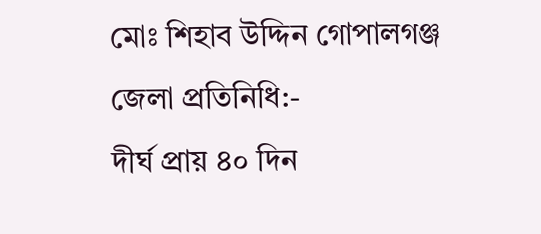মোঃ শিহাব উদ্দিন গোপালগঞ্জ জেলা প্রতিনিধি:-
দীর্ঘ প্রায় ৪০ দিন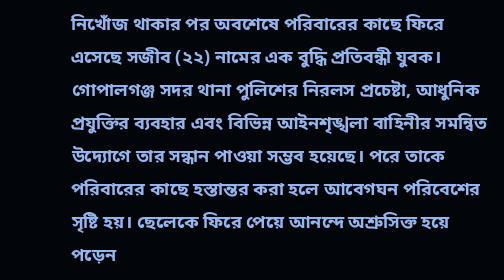নিখোঁজ থাকার পর অবশেষে পরিবারের কাছে ফিরে এসেছে সজীব (২২) নামের এক বুদ্ধি প্রতিবন্ধী যুবক। গোপালগঞ্জ সদর থানা পুলিশের নিরলস প্রচেষ্টা, আধুনিক প্রযুক্তির ব্যবহার এবং বিভিন্ন আইনশৃঙ্খলা বাহিনীর সমন্বিত উদ্যোগে তার সন্ধান পাওয়া সম্ভব হয়েছে। পরে তাকে পরিবারের কাছে হস্তান্তর করা হলে আবেগঘন পরিবেশের সৃষ্টি হয়। ছেলেকে ফিরে পেয়ে আনন্দে অশ্রুসিক্ত হয়ে পড়েন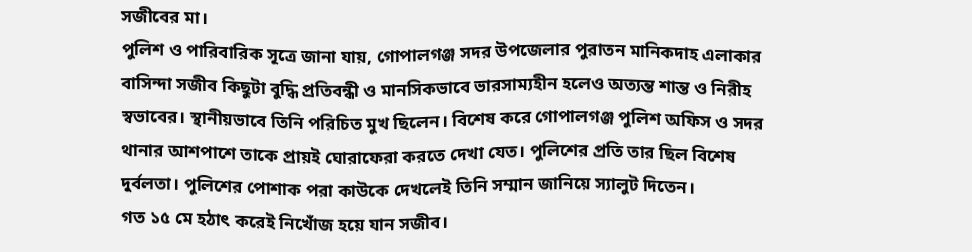সজীবের মা।
পুলিশ ও পারিবারিক সূত্রে জানা যায়, গোপালগঞ্জ সদর উপজেলার পুরাতন মানিকদাহ এলাকার বাসিন্দা সজীব কিছুটা বুদ্ধি প্রতিবন্ধী ও মানসিকভাবে ভারসাম্যহীন হলেও অত্যন্ত শান্ত ও নিরীহ স্বভাবের। স্থানীয়ভাবে তিনি পরিচিত মুখ ছিলেন। বিশেষ করে গোপালগঞ্জ পুলিশ অফিস ও সদর থানার আশপাশে তাকে প্রায়ই ঘোরাফেরা করতে দেখা যেত। পুলিশের প্রতি তার ছিল বিশেষ দুর্বলতা। পুলিশের পোশাক পরা কাউকে দেখলেই তিনি সম্মান জানিয়ে স্যালুট দিতেন।
গত ১৫ মে হঠাৎ করেই নিখোঁজ হয়ে যান সজীব।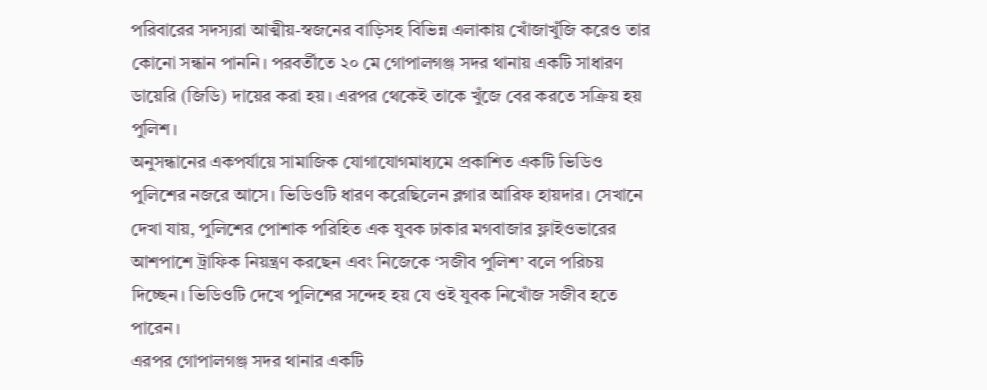পরিবারের সদস্যরা আত্মীয়-স্বজনের বাড়িসহ বিভিন্ন এলাকায় খোঁজাখুঁজি করেও তার কোনো সন্ধান পাননি। পরবর্তীতে ২০ মে গোপালগঞ্জ সদর থানায় একটি সাধারণ ডায়েরি (জিডি) দায়ের করা হয়। এরপর থেকেই তাকে খুঁজে বের করতে সক্রিয় হয় পুলিশ।
অনুসন্ধানের একপর্যায়ে সামাজিক যোগাযোগমাধ্যমে প্রকাশিত একটি ভিডিও পুলিশের নজরে আসে। ভিডিওটি ধারণ করেছিলেন ব্লগার আরিফ হায়দার। সেখানে দেখা যায়, পুলিশের পোশাক পরিহিত এক যুবক ঢাকার মগবাজার ফ্লাইওভারের আশপাশে ট্রাফিক নিয়ন্ত্রণ করছেন এবং নিজেকে ‘সজীব পুলিশ’ বলে পরিচয় দিচ্ছেন। ভিডিওটি দেখে পুলিশের সন্দেহ হয় যে ওই যুবক নিখোঁজ সজীব হতে পারেন।
এরপর গোপালগঞ্জ সদর থানার একটি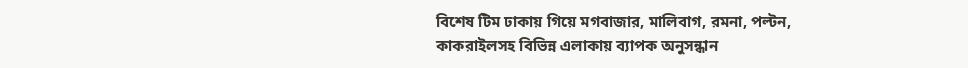বিশেষ টিম ঢাকায় গিয়ে মগবাজার, মালিবাগ, রমনা, পল্টন, কাকরাইলসহ বিভিন্ন এলাকায় ব্যাপক অনুসন্ধান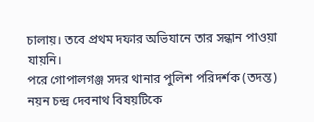চালায়। তবে প্রথম দফার অভিযানে তার সন্ধান পাওয়া যায়নি।
পরে গোপালগঞ্জ সদর থানার পুলিশ পরিদর্শক (তদন্ত) নয়ন চন্দ্র দেবনাথ বিষয়টিকে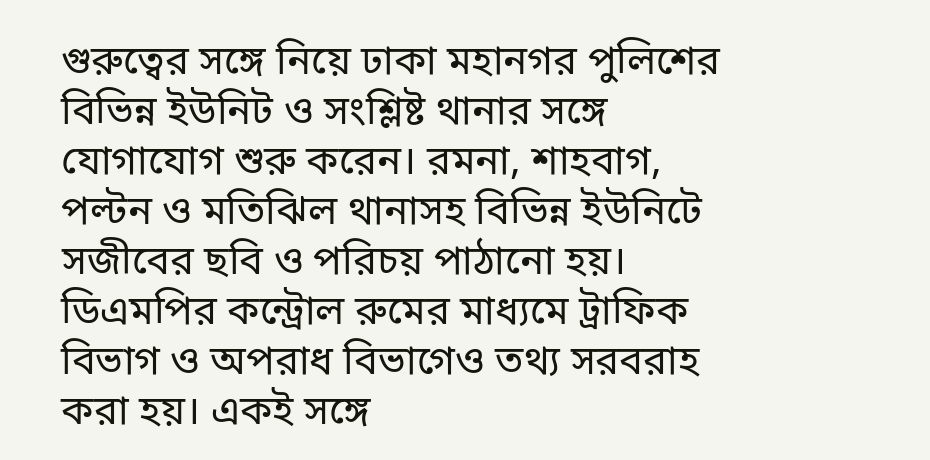গুরুত্বের সঙ্গে নিয়ে ঢাকা মহানগর পুলিশের বিভিন্ন ইউনিট ও সংশ্লিষ্ট থানার সঙ্গে যোগাযোগ শুরু করেন। রমনা, শাহবাগ, পল্টন ও মতিঝিল থানাসহ বিভিন্ন ইউনিটে সজীবের ছবি ও পরিচয় পাঠানো হয়। ডিএমপির কন্ট্রোল রুমের মাধ্যমে ট্রাফিক বিভাগ ও অপরাধ বিভাগেও তথ্য সরবরাহ করা হয়। একই সঙ্গে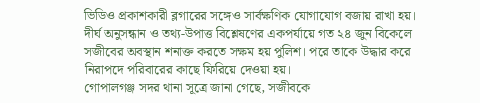ভিডিও প্রকাশকারী ব্লগারের সঙ্গেও সার্বক্ষণিক যোগাযোগ বজায় রাখা হয়।
দীর্ঘ অনুসন্ধান ও তথ্য-উপাত্ত বিশ্লেষণের একপর্যায়ে গত ২৪ জুন বিকেলে সজীবের অবস্থান শনাক্ত করতে সক্ষম হয় পুলিশ। পরে তাকে উদ্ধার করে নিরাপদে পরিবারের কাছে ফিরিয়ে দেওয়া হয়।
গোপালগঞ্জ সদর থানা সূত্রে জানা গেছে, সজীবকে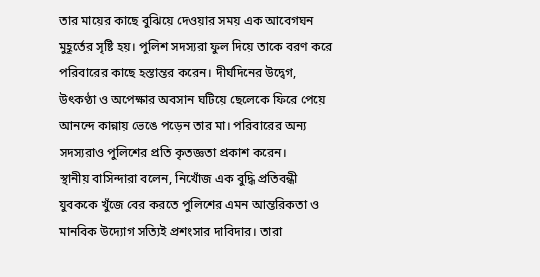তার মায়ের কাছে বুঝিয়ে দেওয়ার সময় এক আবেগঘন মুহূর্তের সৃষ্টি হয়। পুলিশ সদস্যরা ফুল দিয়ে তাকে বরণ করে পরিবারের কাছে হস্তান্তর করেন। দীর্ঘদিনের উদ্বেগ, উৎকণ্ঠা ও অপেক্ষার অবসান ঘটিয়ে ছেলেকে ফিরে পেয়ে আনন্দে কান্নায় ভেঙে পড়েন তার মা। পরিবারের অন্য সদস্যরাও পুলিশের প্রতি কৃতজ্ঞতা প্রকাশ করেন।
স্থানীয় বাসিন্দারা বলেন, নিখোঁজ এক বুদ্ধি প্রতিবন্ধী যুবককে খুঁজে বের করতে পুলিশের এমন আন্তরিকতা ও মানবিক উদ্যোগ সত্যিই প্রশংসার দাবিদার। তারা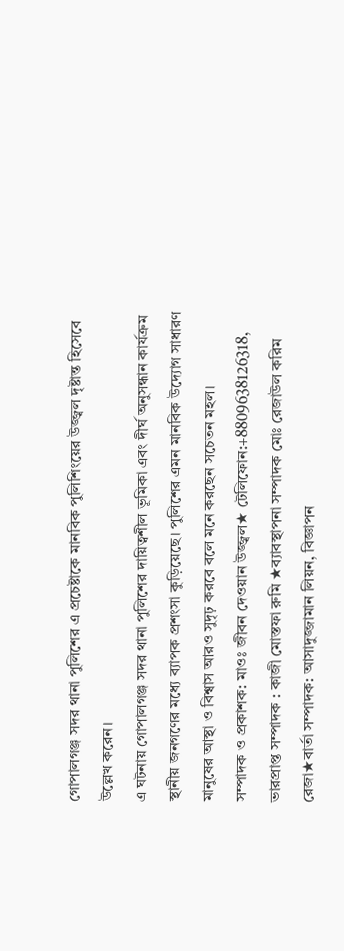গোপালগঞ্জ সদর থানা পুলিশের এ প্রচেষ্টাকে মানবিক পুলিশিংয়ের উজ্জ্বল দৃষ্টান্ত হিসেবে উল্লেখ করেন।
এ ঘটনায় গোপালগঞ্জ সদর থানা পুলিশের দায়িত্বশীল ভূমিকা এবং দীর্ঘ অনুসন্ধান কার্যক্রম স্থানীয় জনগণের মধ্যে ব্যাপক প্রশংসা কুড়িয়েছে। পুলিশের এমন মানবিক উদ্যোগ সাধারণ মানুষের আস্থা ও বিশ্বাস আরও সুদৃঢ় করবে বলে মনে করছেন সচেতন মহল।
সম্পাদক ও প্রকাশক: মাওঃ জীবন দেওয়ান উজ্জ্বল★ টেলিফোন:+8809638126318, ভারপ্রাপ্ত সম্পাদক : কাজী মোস্তফা রুমি ★ব্যাবস্থাপনা সম্পাদক মোঃ রেজাউল করিম রেজা★বার্তা সম্পাদক: আসাদুজ্জামান লিয়ন, বিজ্ঞাপন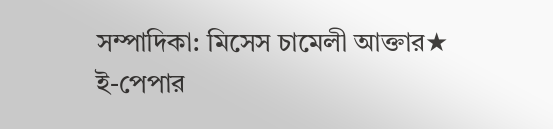সম্পাদিকা: মিসেস চামেলী আক্তার★
ই-পেপার